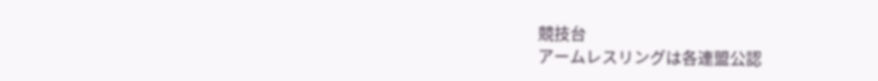競技台
アームレスリングは各連盟公認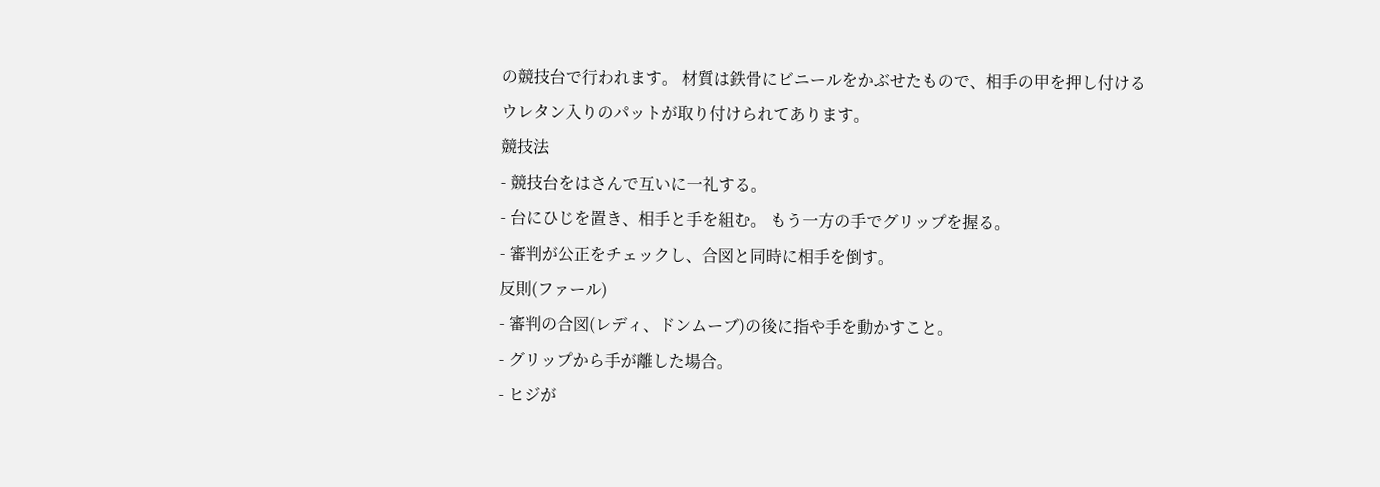の競技台で行われます。 材質は鉄骨にビニールをかぶせたもので、相手の甲を押し付けるウレタン入りのパットが取り付けられてあります。
競技法
- 競技台をはさんで互いに一礼する。
- 台にひじを置き、相手と手を組む。 もう一方の手でグリップを握る。
- 審判が公正をチェックし、合図と同時に相手を倒す。
反則(ファール)
- 審判の合図(レディ、ドンムーブ)の後に指や手を動かすこと。
- グリップから手が離した場合。
- ヒジが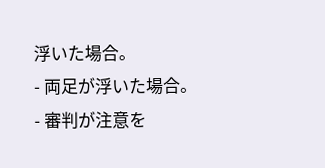浮いた場合。
- 両足が浮いた場合。
- 審判が注意を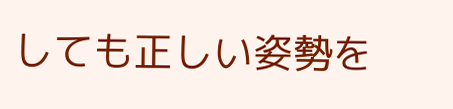しても正しい姿勢を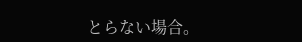とらない場合。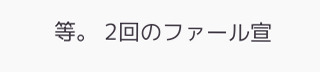等。 2回のファール宣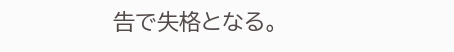告で失格となる。